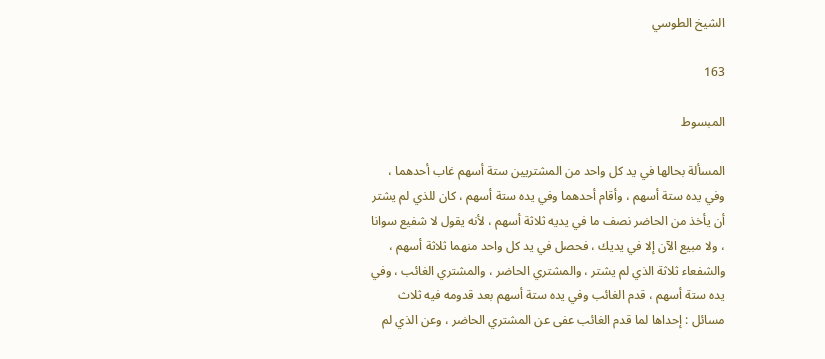الشيخ الطوسي

163

المبسوط

المسألة بحالها في يد كل واحد من المشتريين ستة أسهم غاب أحدهما ، وفي يده ستة أسهم ، وأقام أحدهما وفي يده ستة أسهم ، كان للذي لم يشتر أن يأخذ من الحاضر نصف ما في يديه ثلاثة أسهم ، لأنه يقول لا شفيع سوانا ، ولا مبيع الآن إلا في يديك ، فحصل في يد كل واحد منهما ثلاثة أسهم ، والشفعاء ثلاثة الذي لم يشتر ، والمشتري الحاضر ، والمشتري الغائب ، وفي يده ستة أسهم ، قدم الغائب وفي يده ستة أسهم بعد قدومه فيه ثلاث مسائل : إحداها لما قدم الغائب عفى عن المشتري الحاضر ، وعن الذي لم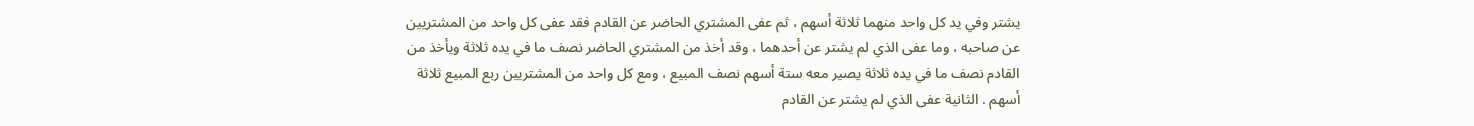يشتر وفي يد كل واحد منهما ثلاثة أسهم ، ثم عفى المشتري الحاضر عن القادم فقد عفى كل واحد من المشتريين عن صاحبه ، وما عفى الذي لم يشتر عن أحدهما ، وقد أخذ من المشتري الحاضر نصف ما في يده ثلاثة ويأخذ من القادم نصف ما في يده ثلاثة يصير معه ستة أسهم نصف المبيع ، ومع كل واحد من المشتريين ربع المبيع ثلاثة أسهم . الثانية عفى الذي لم يشتر عن القادم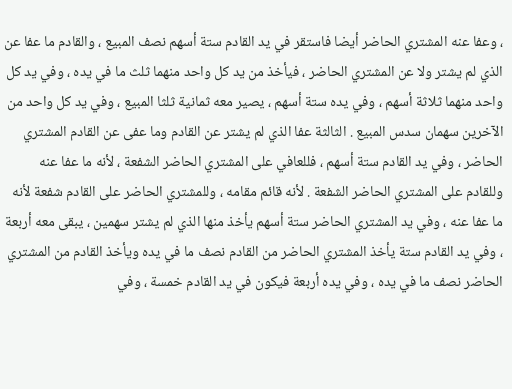، وعفا عنه المشتري الحاضر أيضا فاستقر في يد القادم ستة أسهم نصف المبيع ، والقادم ما عفا عن الذي لم يشتر ولا عن المشتري الحاضر ، فيأخذ من يد كل واحد منهما ثلث ما في يده ، وفي يد كل واحد منهما ثلاثة أسهم ، وفي يده ستة أسهم ، يصير معه ثمانية ثلثا المبيع ، وفي يد كل واحد من الآخرين سهمان سدس المبيع . الثالثة عفا الذي لم يشتر عن القادم وما عفى عن القادم المشتري الحاضر ، وفي يد القادم ستة أسهم ، فللعافي على المشتري الحاضر الشفعة ، لأنه ما عفا عنه وللقادم على المشتري الحاضر الشفعة . لأنه قائم مقامه ، وللمشتري الحاضر على القادم شفعة لأنه ما عفا عنه ، وفي يد المشتري الحاضر ستة أسهم يأخذ منها الذي لم يشتر سهمين ، يبقى معه أربعة ، وفي يد القادم ستة يأخذ المشتري الحاضر من القادم نصف ما في يده ويأخذ القادم من المشتري الحاضر نصف ما في يده ، وفي يده أربعة فيكون في يد القادم خمسة ، وفي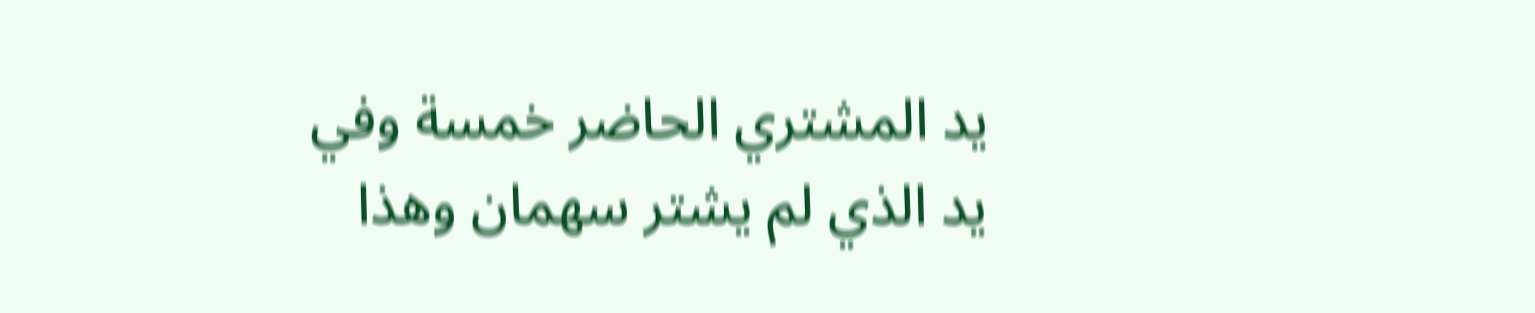يد المشتري الحاضر خمسة وفي يد الذي لم يشتر سهمان وهذا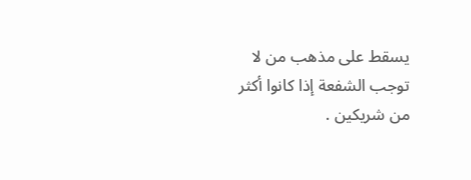يسقط على مذهب من لا توجب الشفعة إذا كانوا أكثر من شريكين .